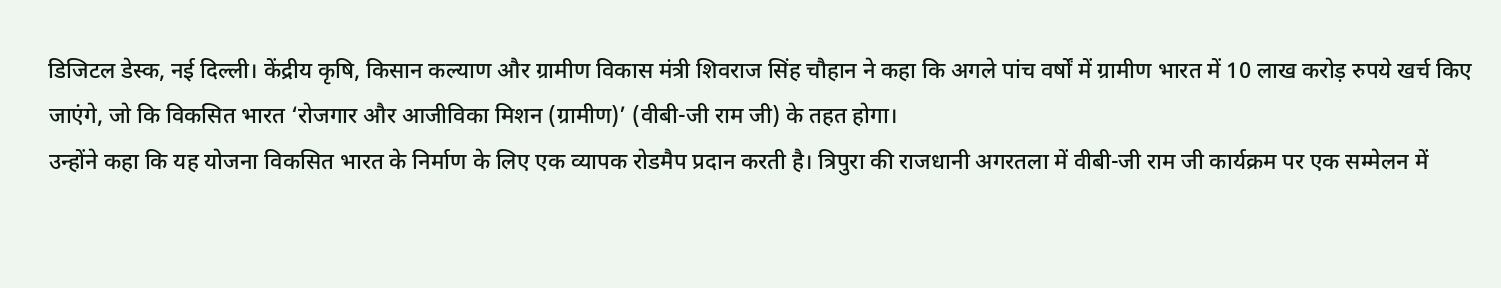डिजिटल डेस्क, नई दिल्ली। केंद्रीय कृषि, किसान कल्याण और ग्रामीण विकास मंत्री शिवराज सिंह चौहान ने कहा कि अगले पांच वर्षों में ग्रामीण भारत में 10 लाख करोड़ रुपये खर्च किए जाएंगे, जो कि विकसित भारत ‘रोजगार और आजीविका मिशन (ग्रामीण)’ (वीबी-जी राम जी) के तहत होगा।
उन्होंने कहा कि यह योजना विकसित भारत के निर्माण के लिए एक व्यापक रोडमैप प्रदान करती है। त्रिपुरा की राजधानी अगरतला में वीबी-जी राम जी कार्यक्रम पर एक सम्मेलन में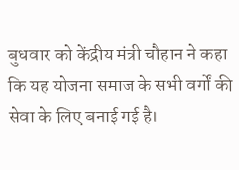बुधवार को केंद्रीय मंत्री चौहान ने कहा कि यह योजना समाज के सभी वर्गों की सेवा के लिए बनाई गई है।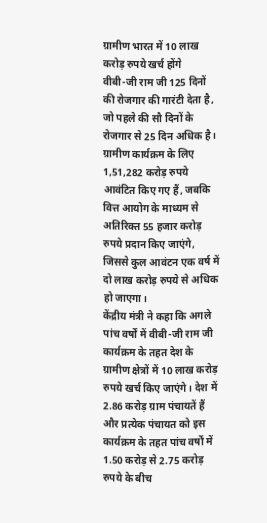ग्रामीण भारत में 10 लाख करोड़ रुपये खर्च होंगे
वीबी-जी राम जी 125 दिनों की रोजगार की गारंटी देता है, जो पहले की सौ दिनों के रोजगार से 25 दिन अधिक है। ग्रामीण कार्यक्रम के लिए 1,51,282 करोड़ रुपये आवंटित किए गए हैं, जबकि वित्त आयोग के माध्यम से अतिरिक्त 55 हजार करोड़ रुपये प्रदान किए जाएंगे, जिससे कुल आवंटन एक वर्ष में दो लाख करोड़ रुपये से अधिक हो जाएगा।
केंद्रीय मंत्री ने कहा कि अगले पांच वर्षों में वीबी-जी राम जी कार्यक्रम के तहत देश के ग्रामीण क्षेत्रों में 10 लाख करोड़ रुपये खर्च किए जाएंगे। देश में 2.86 करोड़ ग्राम पंचायतें हैं और प्रत्येक पंचायत को इस कार्यक्रम के तहत पांच वर्षों में 1.50 करोड़ से 2.75 करोड़ रुपये के बीच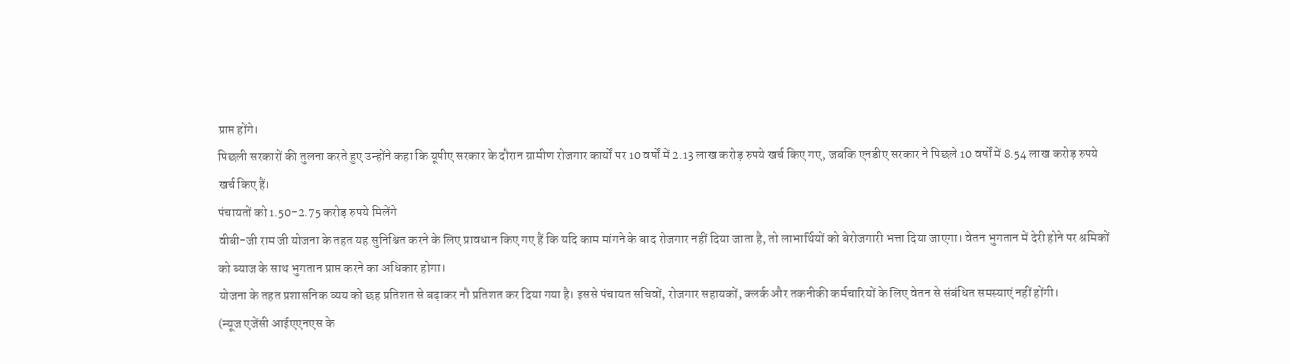प्राप्त होंगे।
पिछली सरकारों की तुलना करते हुए उन्होंने कहा कि यूपीए सरकार के दौरान ग्रामीण रोजगार कार्यों पर 10 वर्षों में 2.13 लाख करोड़ रुपये खर्च किए गए, जबकि एनडीए सरकार ने पिछले 10 वर्षों में 8.54 लाख करोड़ रुपये खर्च किए हैं।
पंचायतों को 1.50-2.75 करोड़ रुपये मिलेंगे
वीबी-जी राम जी योजना के तहत यह सुनिश्चित करने के लिए प्रावधान किए गए हैं कि यदि काम मांगने के बाद रोजगार नहीं दिया जाता है, तो लाभार्थियों को बेरोजगारी भत्ता दिया जाएगा। वेतन भुगतान में देरी होने पर श्रमिकों को ब्याज के साथ भुगतान प्राप्त करने का अधिकार होगा।
योजना के तहत प्रशासनिक व्यय को छह प्रतिशत से बढ़ाकर नौ प्रतिशत कर दिया गया है। इससे पंचायत सचिवों, रोजगार सहायकों, क्लर्क और तकनीकी कर्मचारियों के लिए वेतन से संबंधित समस्याएं नहीं होंगी।
(न्यूज एजेंसी आईएएनएस के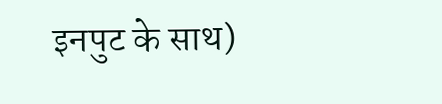इनपुट के साथ)